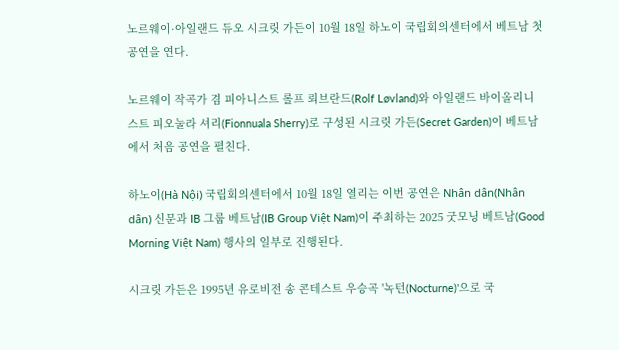노르웨이·아일랜드 듀오 시크릿 가든이 10월 18일 하노이 국립회의센터에서 베트남 첫 공연을 연다.

노르웨이 작곡가 겸 피아니스트 롤프 뢰브란드(Rolf Løvland)와 아일랜드 바이올리니스트 피오눌라 셔리(Fionnuala Sherry)로 구성된 시크릿 가든(Secret Garden)이 베트남에서 처음 공연을 펼친다.

하노이(Hà Nội) 국립회의센터에서 10월 18일 열리는 이번 공연은 Nhân dân(Nhân dân) 신문과 IB 그룹 베트남(IB Group Việt Nam)이 주최하는 2025 굿모닝 베트남(Good Morning Việt Nam) 행사의 일부로 진행된다.

시크릿 가든은 1995년 유로비전 송 콘테스트 우승곡 '녹턴(Nocturne)'으로 국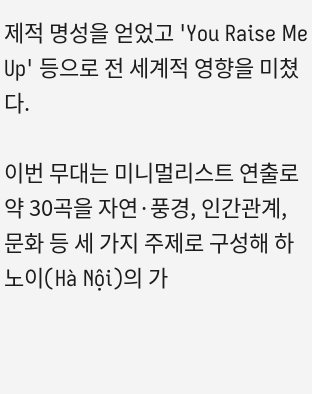제적 명성을 얻었고 'You Raise Me Up' 등으로 전 세계적 영향을 미쳤다.

이번 무대는 미니멀리스트 연출로 약 30곡을 자연·풍경, 인간관계, 문화 등 세 가지 주제로 구성해 하노이(Hà Nội)의 가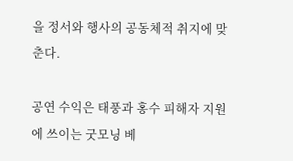을 정서와 행사의 공동체적 취지에 맞춘다.

공연 수익은 태풍과 홍수 피해자 지원에 쓰이는 굿모닝 베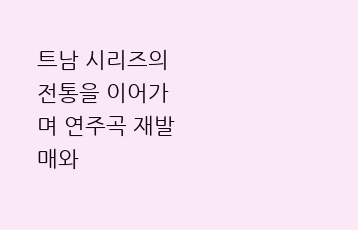트남 시리즈의 전통을 이어가며 연주곡 재발매와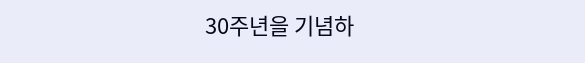30주년을 기념하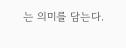는 의미를 담는다.